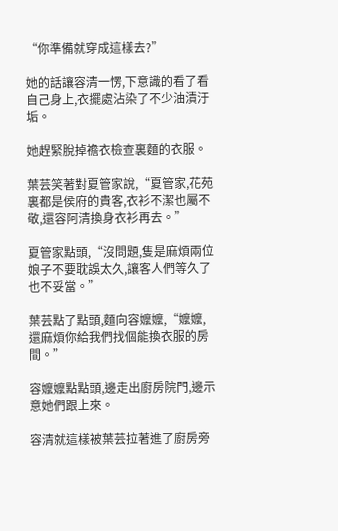“你準備就穿成這樣去?”

她的話讓容清一愣,下意識的看了看自己身上,衣擺處沾染了不少油漬汙垢。

她趕緊脫掉襜衣檢查裏麵的衣服。

葉芸笑著對夏管家說,“夏管家,花苑裏都是侯府的貴客,衣衫不潔也屬不敬,還容阿清換身衣衫再去。”

夏管家點頭,“沒問題,隻是麻煩兩位娘子不要耽誤太久,讓客人們等久了也不妥當。”

葉芸點了點頭,麵向容嬤嬤,“嬤嬤,還麻煩你給我們找個能換衣服的房間。”

容嬤嬤點點頭,邊走出廚房院門,邊示意她們跟上來。

容清就這樣被葉芸拉著進了廚房旁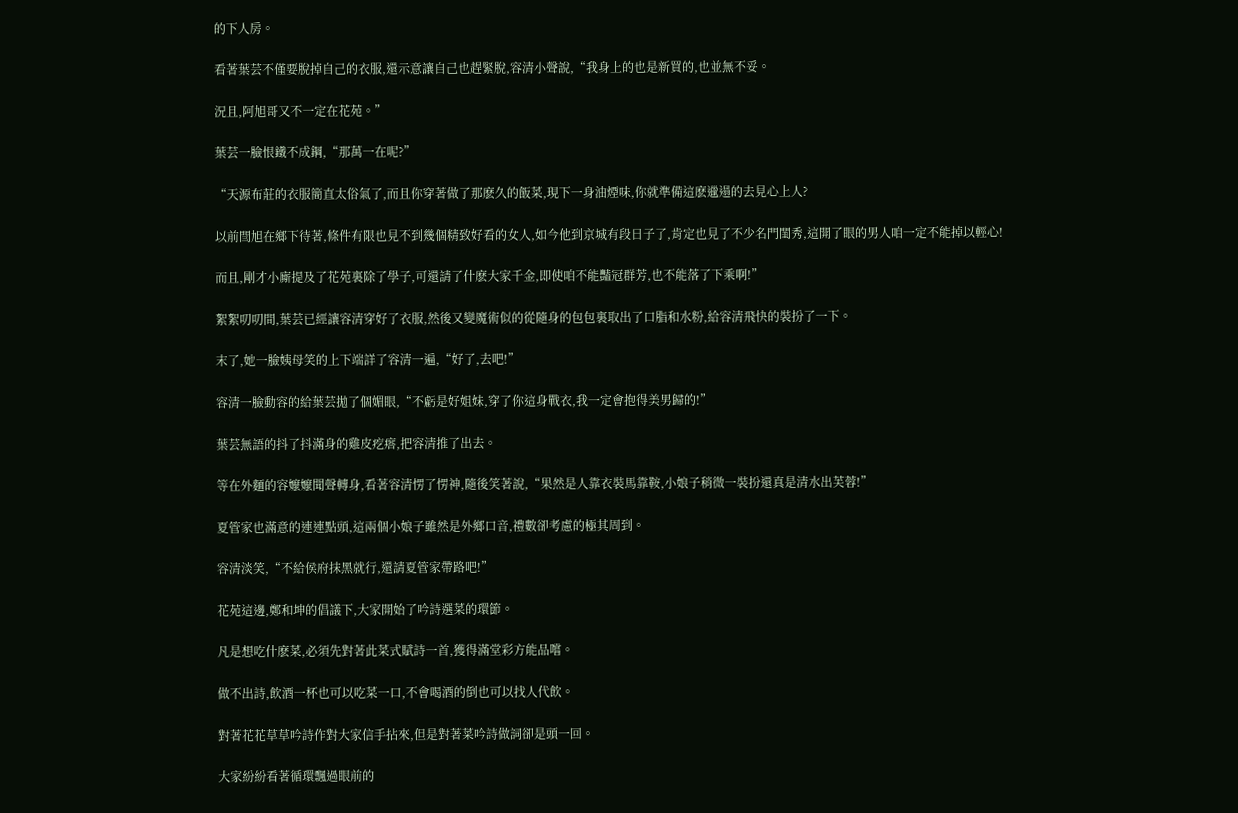的下人房。

看著葉芸不僅要脫掉自己的衣服,還示意讓自己也趕緊脫,容清小聲說,“我身上的也是新買的,也並無不妥。

況且,阿旭哥又不一定在花苑。”

葉芸一臉恨鐵不成鋼,“那萬一在呢?”

“天源布莊的衣服簡直太俗氣了,而且你穿著做了那麽久的飯菜,現下一身油煙味,你就準備這麽邋遢的去見心上人?

以前閆旭在鄉下待著,條件有限也見不到幾個精致好看的女人,如今他到京城有段日子了,肯定也見了不少名門閨秀,這開了眼的男人咱一定不能掉以輕心!

而且,剛才小廝提及了花苑裏除了學子,可還請了什麽大家千金,即使咱不能豔冠群芳,也不能落了下乘啊!”

絮絮叨叨間,葉芸已經讓容清穿好了衣服,然後又變魔術似的從隨身的包包裏取出了口脂和水粉,給容清飛快的裝扮了一下。

末了,她一臉姨母笑的上下端詳了容清一遍,“好了,去吧!”

容清一臉動容的給葉芸拋了個媚眼,“不虧是好姐妹,穿了你這身戰衣,我一定會抱得美男歸的!”

葉芸無語的抖了抖滿身的雞皮疙瘩,把容清推了出去。

等在外麵的容嬤嬤聞聲轉身,看著容清愣了愣神,隨後笑著說,“果然是人靠衣裝馬靠鞍,小娘子稍微一裝扮還真是清水出芙蓉!”

夏管家也滿意的連連點頭,這兩個小娘子雖然是外鄉口音,禮數卻考慮的極其周到。

容清淡笑,“不給侯府抹黑就行,還請夏管家帶路吧!”

花苑這邊,鄭和坤的倡議下,大家開始了吟詩選菜的環節。

凡是想吃什麽菜,必須先對著此菜式賦詩一首,獲得滿堂彩方能品嚐。

做不出詩,飲酒一杯也可以吃菜一口,不會喝酒的倒也可以找人代飲。

對著花花草草吟詩作對大家信手拈來,但是對著菜吟詩做詞卻是頭一回。

大家紛紛看著循環飄過眼前的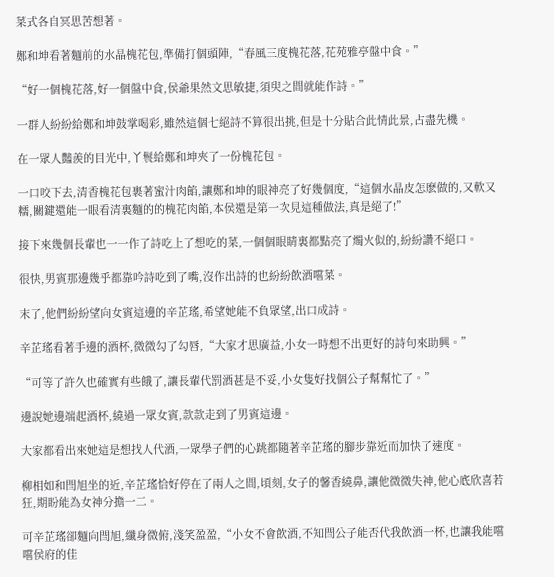菜式各自冥思苦想著。

鄭和坤看著麵前的水晶槐花包,準備打個頭陣,“春風三度槐花落,花苑雅亭盤中食。”

“好一個槐花落,好一個盤中食,侯爺果然文思敏捷,須臾之間就能作詩。”

一群人紛紛給鄭和坤鼓掌喝彩,雖然這個七絕詩不算很出挑,但是十分貼合此情此景,占盡先機。

在一眾人豔羨的目光中,丫鬟給鄭和坤夾了一份槐花包。

一口咬下去,清香槐花包裹著蜜汁肉餡,讓鄭和坤的眼神亮了好幾個度,“這個水晶皮怎麽做的,又軟又糯,關鍵還能一眼看清裏麵的的槐花肉餡,本侯還是第一次見這種做法,真是絕了!”

接下來幾個長輩也一一作了詩吃上了想吃的菜,一個個眼睛裏都點亮了燭火似的,紛紛讚不絕口。

很快,男賓那邊幾乎都靠吟詩吃到了嘴,沒作出詩的也紛紛飲酒嚐菜。

末了,他們紛紛望向女賓這邊的辛芷瑤,希望她能不負眾望,出口成詩。

辛芷瑤看著手邊的酒杯,微微勾了勾唇,“大家才思廣益,小女一時想不出更好的詩句來助興。”

“可等了許久也確實有些餓了,讓長輩代罰酒甚是不妥,小女隻好找個公子幫幫忙了。”

邊說她邊端起酒杯,繞過一眾女賓,款款走到了男賓這邊。

大家都看出來她這是想找人代酒,一眾學子們的心跳都隨著辛芷瑤的腳步靠近而加快了速度。

柳相如和閆旭坐的近,辛芷瑤恰好停在了兩人之間,頃刻,女子的馨香繞鼻,讓他微微失神,他心底欣喜若狂,期盼能為女神分擔一二。

可辛芷瑤卻麵向閆旭,纖身微俯,淺笑盈盈,“小女不會飲酒,不知閆公子能否代我飲酒一杯,也讓我能嚐嚐侯府的佳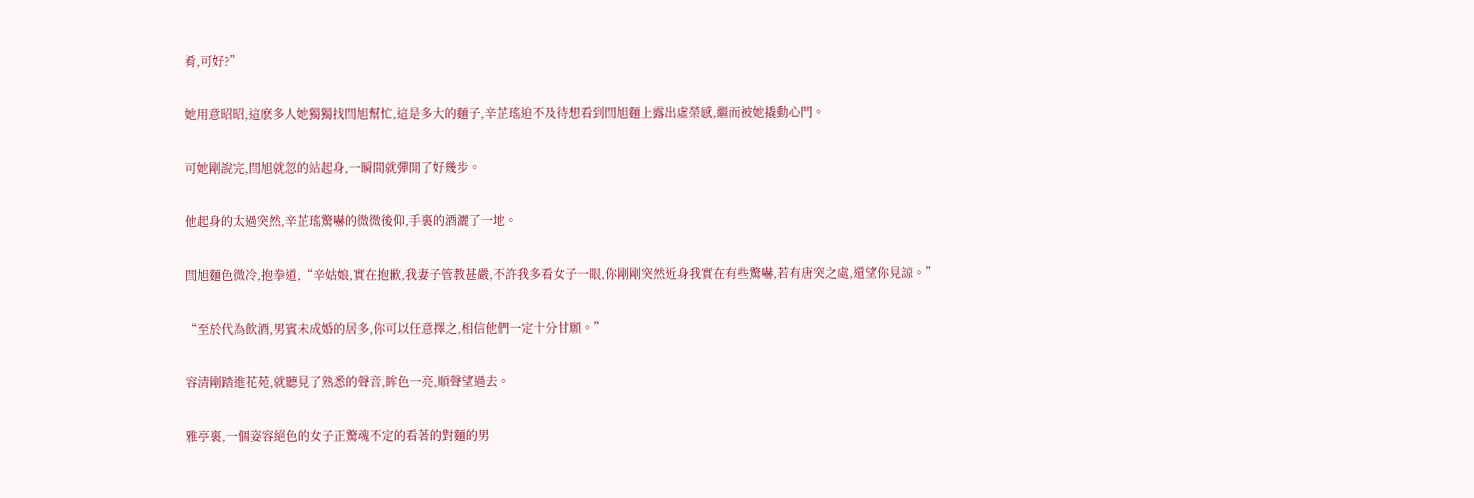肴,可好?”

她用意昭昭,這麽多人她獨獨找閆旭幫忙,這是多大的麵子,辛芷瑤迫不及待想看到閆旭麵上露出虛榮感,繼而被她撬動心門。

可她剛說完,閆旭就忽的站起身,一瞬間就彈開了好幾步。

他起身的太過突然,辛芷瑤驚嚇的微微後仰,手裏的酒灑了一地。

閆旭麵色微冷,抱拳道,“辛姑娘,實在抱歉,我妻子管教甚嚴,不許我多看女子一眼,你剛剛突然近身我實在有些驚嚇,若有唐突之處,還望你見諒。”

“至於代為飲酒,男賓未成婚的居多,你可以任意擇之,相信他們一定十分甘願。”

容清剛踏進花苑,就聽見了熟悉的聲音,眸色一亮,順聲望過去。

雅亭裏,一個姿容絕色的女子正驚魂不定的看著的對麵的男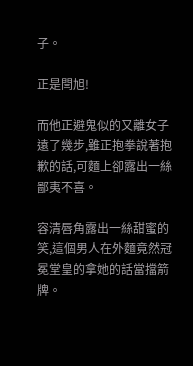子。

正是閆旭!

而他正避鬼似的又離女子遠了幾步,雖正抱拳說著抱歉的話,可麵上卻露出一絲鄙夷不喜。

容清唇角露出一絲甜蜜的笑,這個男人在外麵竟然冠冕堂皇的拿她的話當擋箭牌。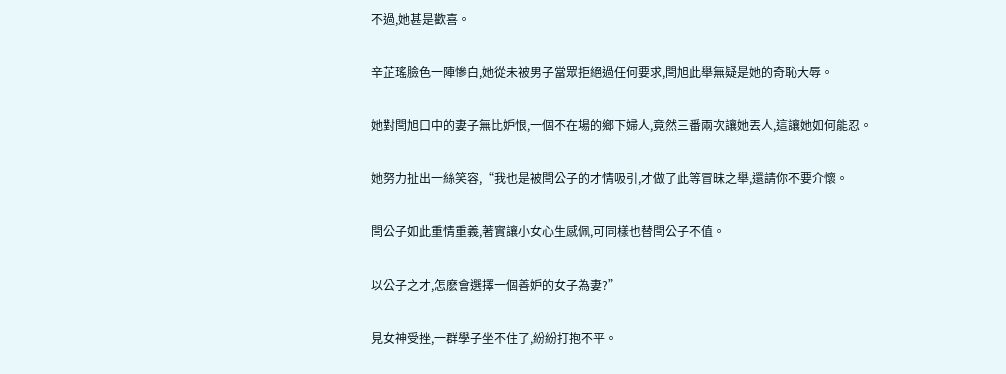不過,她甚是歡喜。

辛芷瑤臉色一陣慘白,她從未被男子當眾拒絕過任何要求,閆旭此舉無疑是她的奇恥大辱。

她對閆旭口中的妻子無比妒恨,一個不在場的鄉下婦人,竟然三番兩次讓她丟人,這讓她如何能忍。

她努力扯出一絲笑容,“我也是被閆公子的才情吸引,才做了此等冒昧之舉,還請你不要介懷。

閆公子如此重情重義,著實讓小女心生感佩,可同樣也替閆公子不值。

以公子之才,怎麽會選擇一個善妒的女子為妻?”

見女神受挫,一群學子坐不住了,紛紛打抱不平。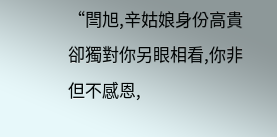“閆旭,辛姑娘身份高貴卻獨對你另眼相看,你非但不感恩,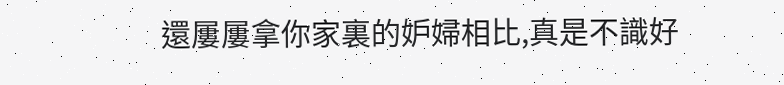還屢屢拿你家裏的妒婦相比,真是不識好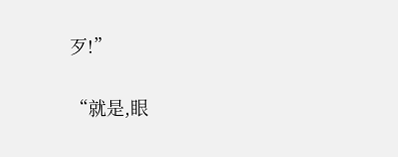歹!”

“就是,眼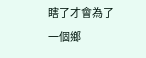瞎了才會為了一個鄉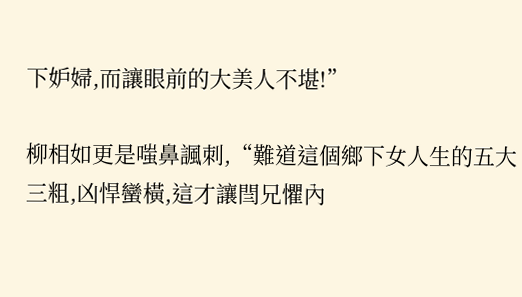下妒婦,而讓眼前的大美人不堪!”

柳相如更是嗤鼻諷刺,“難道這個鄉下女人生的五大三粗,凶悍蠻橫,這才讓閆兄懼內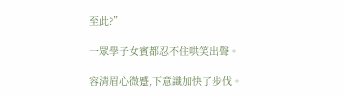至此?”

一眾學子女賓都忍不住哄笑出聲。

容清眉心微蹙,下意識加快了步伐。